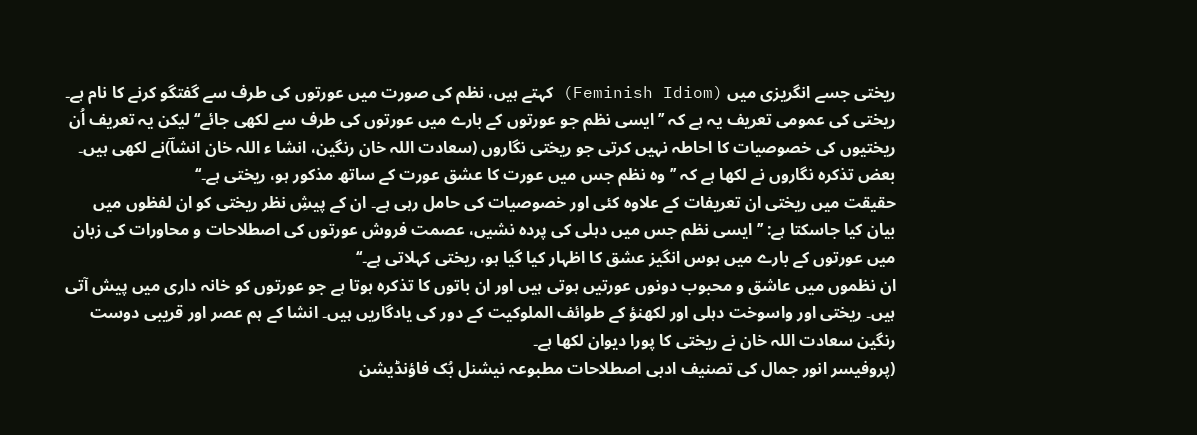ریختی جسے انگریزی میں (Feminish Idiom) کہتے ہیں، نظم کی صورت میں عورتوں کی طرف سے گفتگو کرنے کا نام ہے۔
ریختی کی عمومی تعریف یہ ہے کہ ’’ایسی نظم جو عورتوں کے بارے میں عورتوں کی طرف سے لکھی جائے‘‘ لیکن یہ تعریف اُن ریختیوں کی خصوصیات کا احاطہ نہیں کرتی جو ریختی نگاروں (سعادت اللہ خان رنگین، انشا ء اللہ خان انشاؔ)نے لکھی ہیں۔
بعض تذکرہ نگاروں نے لکھا ہے کہ ’’وہ نظم جس میں عورت کا عشق عورت کے ساتھ مذکور ہو، ریختی ہے۔‘‘
حقیقت میں ریختی ان تعریفات کے علاوہ کئی اور خصوصیات کی حامل رہی ہے۔ ان کے پیشِ نظر ریختی کو ان لفظوں میں بیان کیا جاسکتا ہے: ’’ایسی نظم جس میں دہلی کی پردہ نشیں، عصمت فروش عورتوں کی اصطلاحات و محاورات کی زبان میں عورتوں کے بارے میں ہوس انگیز عشق کا اظہار کیا گیا ہو، ریختی کہلاتی ہے۔‘‘
ان نظموں میں عاشق و محبوب دونوں عورتیں ہوتی ہیں اور ان باتوں کا تذکرہ ہوتا ہے جو عورتوں کو خانہ داری میں پیش آتی ہیں۔ ریختی اور واسوخت دہلی اور لکھنؤ کے طوائف الملوکیت کے دور کی یادگاریں ہیں۔ انشا کے ہم عصر اور قریبی دوست رنگین سعادت اللہ خان نے ریختی کا پورا دیوان لکھا ہے۔
(پروفیسر انور جمال کی تصنیف ادبی اصطلاحات مطبوعہ نیشنل بُک فاؤنڈیشن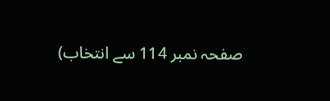صفحہ نمبر 114 سے انتخاب)